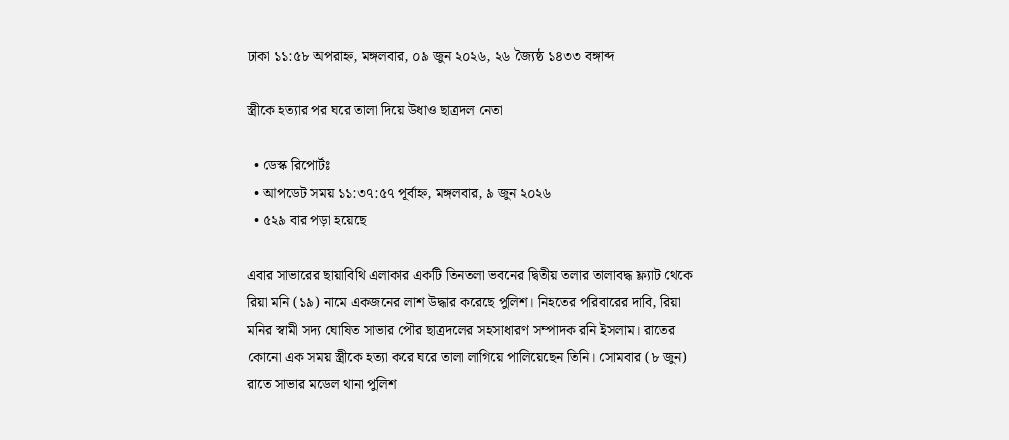ঢাকা ১১:৫৮ অপরাহ্ন, মঙ্গলবার, ০৯ জুন ২০২৬, ২৬ জ্যৈষ্ঠ ১৪৩৩ বঙ্গাব্দ

স্ত্রীকে হত্যার পর ঘরে তালা দিয়ে উধাও ছাত্রদল নেতা

  • ডেস্ক রিপোর্টঃ
  • আপডেট সময় ১১:৩৭:৫৭ পূর্বাহ্ন, মঙ্গলবার, ৯ জুন ২০২৬
  • ৫২৯ বার পড়া হয়েছে

এবার সাভারের ছায়াবিথি এলাকার একটি তিনতলা ভবনের দ্বিতীয় তলার তালাবদ্ধ ফ্ল্যাট থেকে রিয়া মনি (১৯) নামে একজনের লাশ উদ্ধার করেছে পুলিশ। নিহতের পরিবারের দাবি, রিয়া মনির স্বামী সদ্য ঘোষিত সাভার পৌর ছাত্রদলের সহসাধারণ সম্পাদক রনি ইসলাম। রাতের কোনো এক সময় স্ত্রীকে হত্যা করে ঘরে তালা লাগিয়ে পালিয়েছেন তিনি। সোমবার (৮ জুন) রাতে সাভার মডেল থানা পুলিশ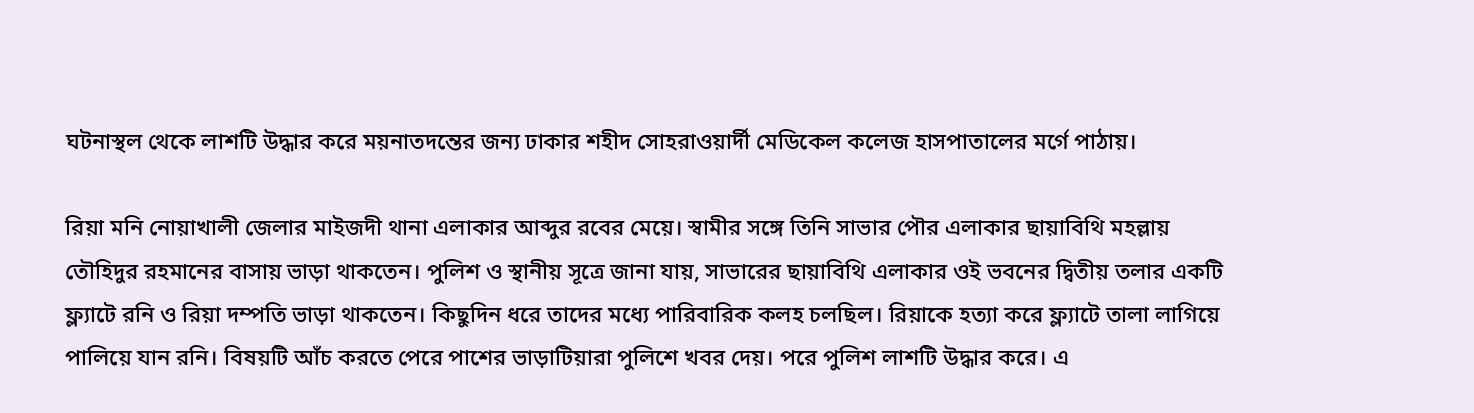ঘটনাস্থল থেকে লাশটি উদ্ধার করে ময়নাতদন্তের জন্য ঢাকার শহীদ সোহরাওয়ার্দী মেডিকেল কলেজ হাসপাতালের মর্গে পাঠায়।

রিয়া মনি নোয়াখালী জেলার মাইজদী থানা এলাকার আব্দুর রবের মেয়ে। স্বামীর সঙ্গে তিনি সাভার পৌর এলাকার ছায়াবিথি মহল্লায় তৌহিদুর রহমানের বাসায় ভাড়া থাকতেন। পুলিশ ও স্থানীয় সূত্রে জানা যায়, সাভারের ছায়াবিথি এলাকার ওই ভবনের দ্বিতীয় তলার একটি ফ্ল্যাটে রনি ও রিয়া দম্পতি ভাড়া থাকতেন। কিছুদিন ধরে তাদের মধ্যে পারিবারিক কলহ চলছিল। রিয়াকে হত্যা করে ফ্ল্যাটে তালা লাগিয়ে পালিয়ে যান রনি। বিষয়টি আঁচ করতে পেরে পাশের ভাড়াটিয়ারা পুলিশে খবর দেয়। পরে পুলিশ লাশটি উদ্ধার করে। এ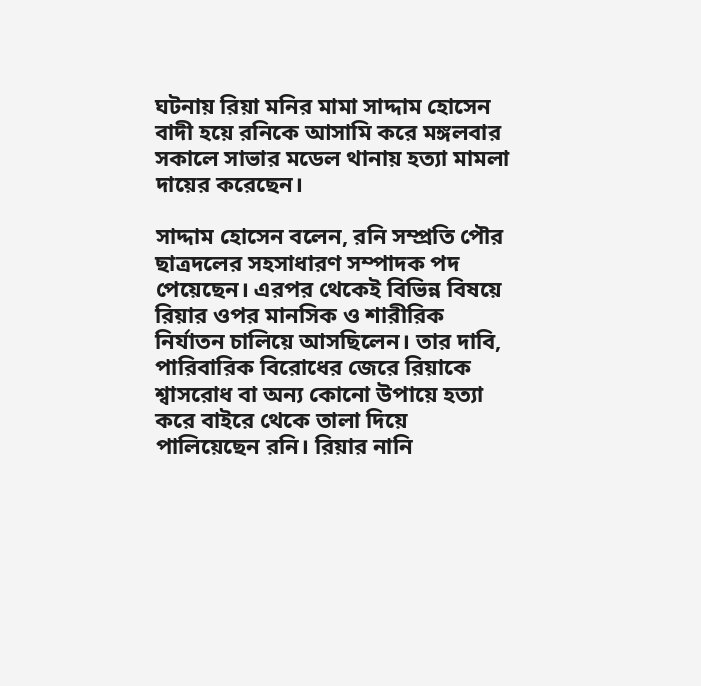ঘটনায় রিয়া মনির মামা সাদ্দাম হোসেন বাদী হয়ে রনিকে আসামি করে মঙ্গলবার সকালে সাভার মডেল থানায় হত্যা মামলা দায়ের করেছেন।

সাদ্দাম হোসেন বলেন, রনি সম্প্রতি পৌর ছাত্রদলের সহসাধারণ সম্পাদক পদ পেয়েছেন। এরপর থেকেই বিভিন্ন বিষয়ে রিয়ার ওপর মানসিক ও শারীরিক নির্যাতন চালিয়ে আসছিলেন। তার দাবি, পারিবারিক বিরোধের জেরে রিয়াকে শ্বাসরোধ বা অন্য কোনো উপায়ে হত্যা করে বাইরে থেকে তালা দিয়ে পালিয়েছেন রনি। রিয়ার নানি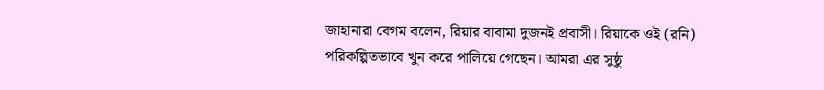জাহানারা বেগম বলেন, রিয়ার বাবামা দুজনই প্রবাসী। রিয়াকে ওই (রনি) পরিকল্পিতভাবে খুন করে পালিয়ে গেছেন। আমরা এর সুষ্ঠু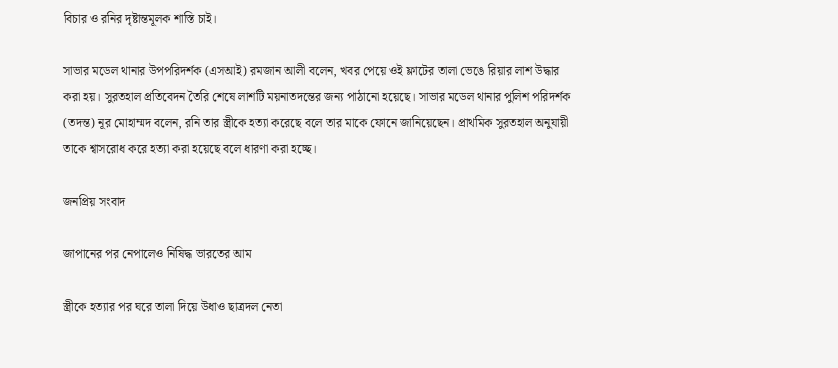বিচার ও রনির দৃষ্টান্তমূলক শাস্তি চাই।

সাভার মডেল থানার উপপরিদর্শক (এসআই) রমজান আলী বলেন, খবর পেয়ে ওই ফ্লাটের তালা ভেঙে রিয়ার লাশ উদ্ধার করা হয়। সুরতহাল প্রতিবেদন তৈরি শেষে লাশটি ময়নাতদন্তের জন্য পাঠানো হয়েছে। সাভার মডেল থানার পুলিশ পরিদর্শক (তদন্ত) নূর মোহাম্মদ বলেন, রনি তার স্ত্রীকে হত্যা করেছে বলে তার মাকে ফোনে জানিয়েছেন। প্রাথমিক সুরতহাল অনুযায়ী তাকে শ্বাসরোধ করে হত্যা করা হয়েছে বলে ধারণা করা হচ্ছে।

জনপ্রিয় সংবাদ

জাপানের পর নেপালেও নিষিদ্ধ ভারতের আম

স্ত্রীকে হত্যার পর ঘরে তালা দিয়ে উধাও ছাত্রদল নেতা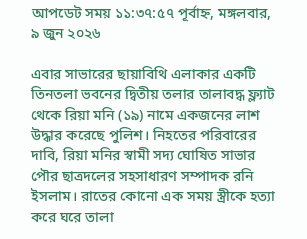আপডেট সময় ১১:৩৭:৫৭ পূর্বাহ্ন, মঙ্গলবার, ৯ জুন ২০২৬

এবার সাভারের ছায়াবিথি এলাকার একটি তিনতলা ভবনের দ্বিতীয় তলার তালাবদ্ধ ফ্ল্যাট থেকে রিয়া মনি (১৯) নামে একজনের লাশ উদ্ধার করেছে পুলিশ। নিহতের পরিবারের দাবি, রিয়া মনির স্বামী সদ্য ঘোষিত সাভার পৌর ছাত্রদলের সহসাধারণ সম্পাদক রনি ইসলাম। রাতের কোনো এক সময় স্ত্রীকে হত্যা করে ঘরে তালা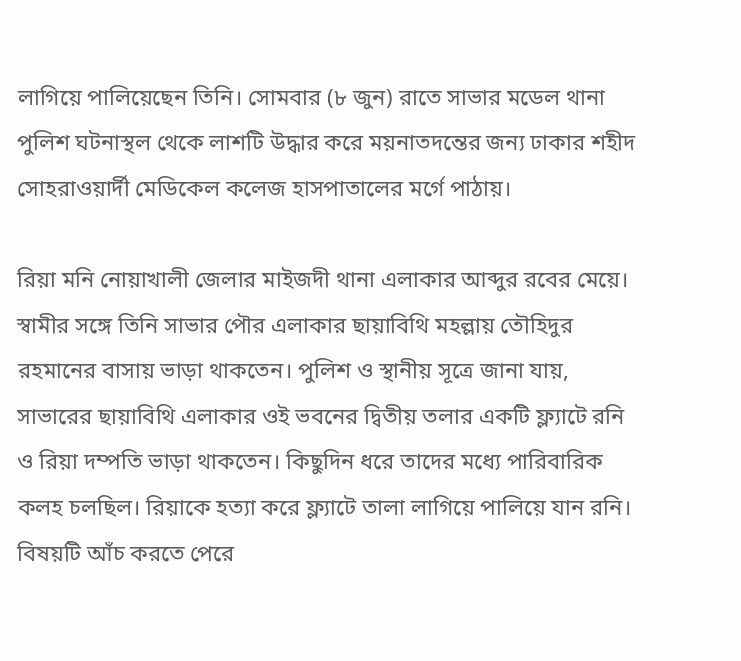লাগিয়ে পালিয়েছেন তিনি। সোমবার (৮ জুন) রাতে সাভার মডেল থানা পুলিশ ঘটনাস্থল থেকে লাশটি উদ্ধার করে ময়নাতদন্তের জন্য ঢাকার শহীদ সোহরাওয়ার্দী মেডিকেল কলেজ হাসপাতালের মর্গে পাঠায়।

রিয়া মনি নোয়াখালী জেলার মাইজদী থানা এলাকার আব্দুর রবের মেয়ে। স্বামীর সঙ্গে তিনি সাভার পৌর এলাকার ছায়াবিথি মহল্লায় তৌহিদুর রহমানের বাসায় ভাড়া থাকতেন। পুলিশ ও স্থানীয় সূত্রে জানা যায়, সাভারের ছায়াবিথি এলাকার ওই ভবনের দ্বিতীয় তলার একটি ফ্ল্যাটে রনি ও রিয়া দম্পতি ভাড়া থাকতেন। কিছুদিন ধরে তাদের মধ্যে পারিবারিক কলহ চলছিল। রিয়াকে হত্যা করে ফ্ল্যাটে তালা লাগিয়ে পালিয়ে যান রনি। বিষয়টি আঁচ করতে পেরে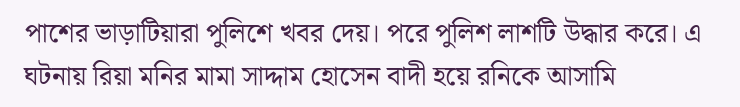পাশের ভাড়াটিয়ারা পুলিশে খবর দেয়। পরে পুলিশ লাশটি উদ্ধার করে। এ ঘটনায় রিয়া মনির মামা সাদ্দাম হোসেন বাদী হয়ে রনিকে আসামি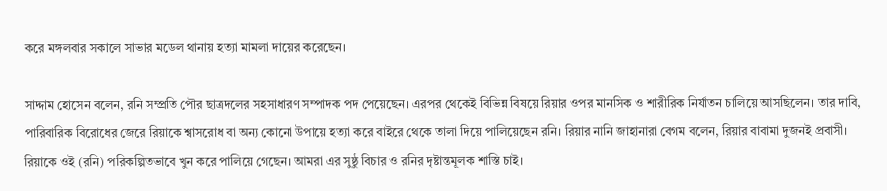করে মঙ্গলবার সকালে সাভার মডেল থানায় হত্যা মামলা দায়ের করেছেন।

সাদ্দাম হোসেন বলেন, রনি সম্প্রতি পৌর ছাত্রদলের সহসাধারণ সম্পাদক পদ পেয়েছেন। এরপর থেকেই বিভিন্ন বিষয়ে রিয়ার ওপর মানসিক ও শারীরিক নির্যাতন চালিয়ে আসছিলেন। তার দাবি, পারিবারিক বিরোধের জেরে রিয়াকে শ্বাসরোধ বা অন্য কোনো উপায়ে হত্যা করে বাইরে থেকে তালা দিয়ে পালিয়েছেন রনি। রিয়ার নানি জাহানারা বেগম বলেন, রিয়ার বাবামা দুজনই প্রবাসী। রিয়াকে ওই (রনি) পরিকল্পিতভাবে খুন করে পালিয়ে গেছেন। আমরা এর সুষ্ঠু বিচার ও রনির দৃষ্টান্তমূলক শাস্তি চাই।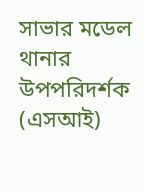সাভার মডেল থানার উপপরিদর্শক (এসআই)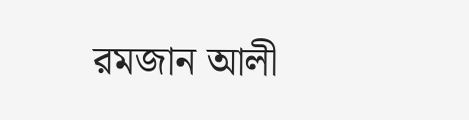রমজান আলী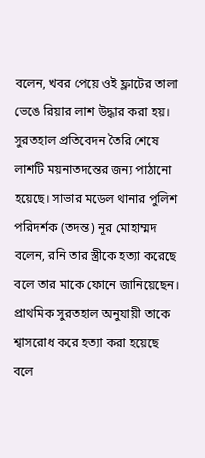বলেন, খবর পেয়ে ওই ফ্লাটের তালা ভেঙে রিয়ার লাশ উদ্ধার করা হয়। সুরতহাল প্রতিবেদন তৈরি শেষে লাশটি ময়নাতদন্তের জন্য পাঠানো হয়েছে। সাভার মডেল থানার পুলিশ পরিদর্শক (তদন্ত) নূর মোহাম্মদ বলেন, রনি তার স্ত্রীকে হত্যা করেছে বলে তার মাকে ফোনে জানিয়েছেন। প্রাথমিক সুরতহাল অনুযায়ী তাকে শ্বাসরোধ করে হত্যা করা হয়েছে বলে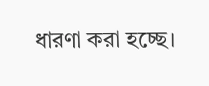ধারণা করা হচ্ছে।